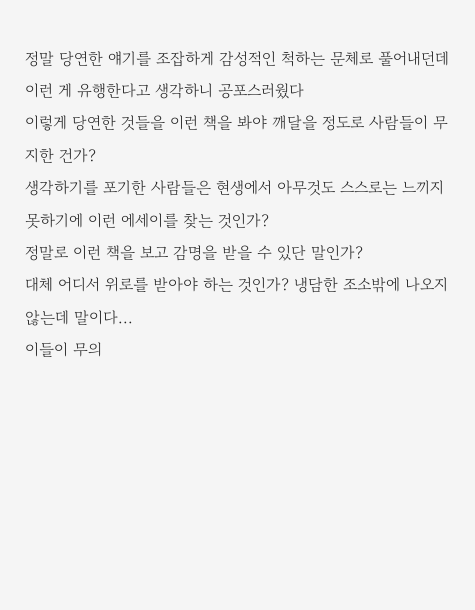정말 당연한 얘기를 조잡하게 감성적인 척하는 문체로 풀어내던데 이런 게 유행한다고 생각하니 공포스러웠다
이렇게 당연한 것들을 이런 책을 봐야 깨달을 정도로 사람들이 무지한 건가?
생각하기를 포기한 사람들은 현생에서 아무것도 스스로는 느끼지 못하기에 이런 에세이를 찾는 것인가?
정말로 이런 책을 보고 감명을 받을 수 있단 말인가?
대체 어디서 위로를 받아야 하는 것인가? 냉담한 조소밖에 나오지 않는데 말이다...
이들이 무의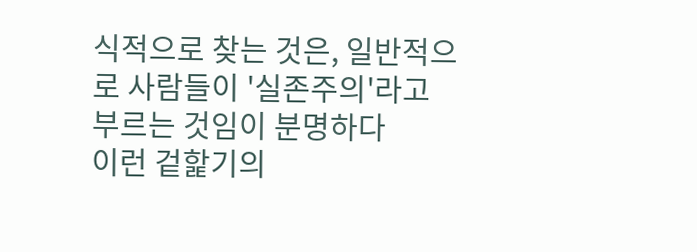식적으로 찾는 것은, 일반적으로 사람들이 '실존주의'라고 부르는 것임이 분명하다
이런 겉핥기의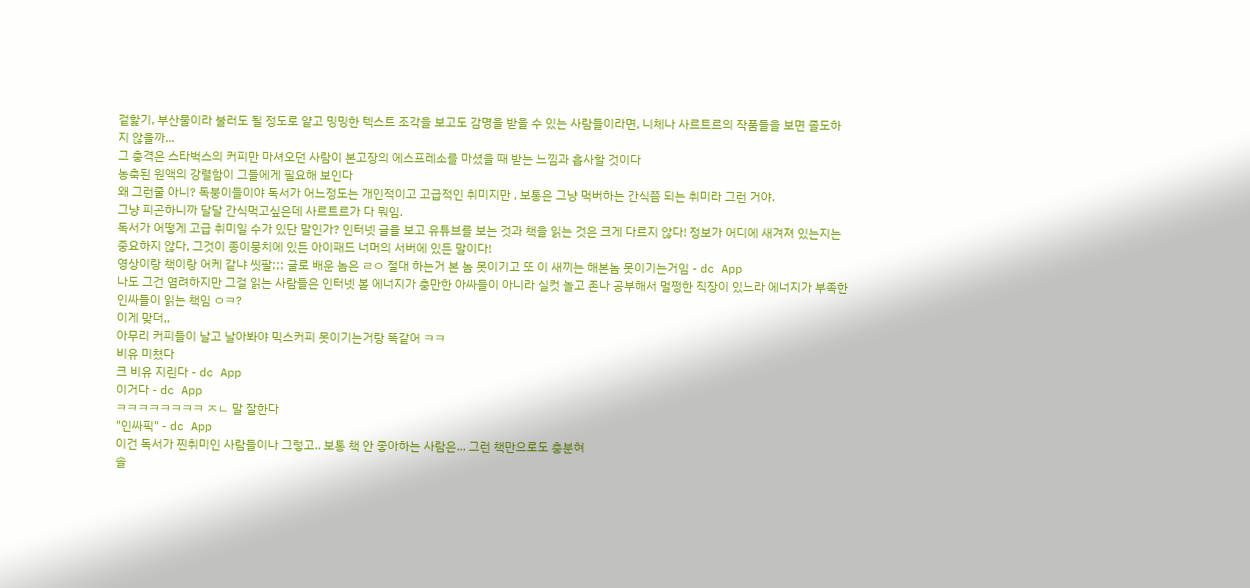겉핥기, 부산물이라 불러도 될 정도로 얕고 밍밍한 텍스트 조각을 보고도 감명을 받을 수 있는 사람들이라면, 니체나 사르트르의 작품들을 보면 졸도하지 않을까...
그 충격은 스타벅스의 커피만 마셔오던 사람이 본고장의 에스프레소를 마셨을 때 받는 느낌과 흡사할 것이다
농축된 원액의 강렬함이 그들에게 필요해 보인다
왜 그런줄 아니? 독붕이들이야 독서가 어느정도는 개인적이고 고급적인 취미지만 , 보통은 그냥 먹버하는 간식쯤 되는 취미라 그런 거야.
그냥 피곤하니까 달달 간식먹고싶은데 사르트르가 다 뭐임.
독서가 어떻게 고급 취미일 수가 있단 말인가? 인터넷 글을 보고 유튜브를 보는 것과 책을 읽는 것은 크게 다르지 않다! 정보가 어디에 새겨져 있는지는 중요하지 않다, 그것이 종이뭉치에 있든 아이패드 너머의 서버에 있든 말이다!
영상이랑 책이랑 어케 같냐 씻팔;;; 글로 배운 놈은 ㄹㅇ 절대 하는거 본 놈 못이기고 또 이 새끼는 해본놈 못이기는거임 - dc App
나도 그건 염려하지만 그걸 읽는 사람들은 인터넷 볼 에너지가 충만한 아싸들이 아니라 실컷 놀고 존나 공부해서 멀쩡한 직장이 있느라 에너지가 부족한 인싸들이 읽는 책임 ㅇㅋ?
이게 맞더,,
아무리 커피들이 날고 날아봐야 믹스커피 못이기는거랑 똑같어 ㅋㅋ
비유 미쳤다
크 비유 지린다 - dc App
이거다 - dc App
ㅋㅋㅋㅋㅋㅋㅋㅋ ㅈㄴ 말 잘한다
"인싸픽" - dc App
이건 독서가 찐취미인 사람들이나 그렇고.. 보통 책 안 좋아하는 사람은... 그런 책만으로도 충분혀
솔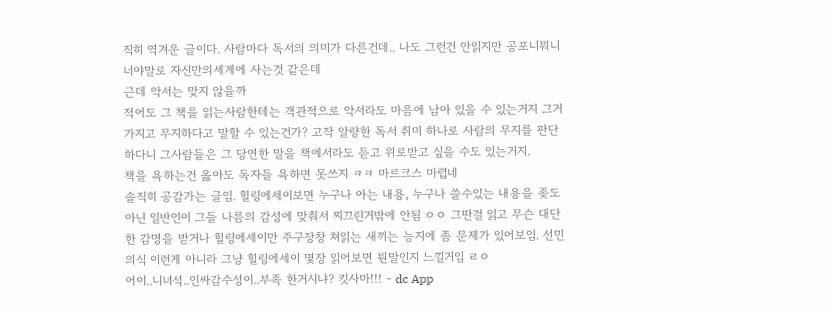직히 역겨운 글이다. 사람마다 독서의 의미가 다른건데.. 나도 그런건 안읽지만 공포니뭐니 너야말로 자신만의세계에 사는것 같은데
근데 악서는 맞지 않을까
적어도 그 책을 읽는사람한테는 객관적으로 악서라도 마음에 남아 있을 수 있는거지 그거가지고 무지하다고 말할 수 있는건가? 고작 알량한 독서 취미 하나로 사람의 무지를 판단하다니 그사람들은 그 당연한 말을 책에서라도 듣고 위로받고 싶을 수도 있는거지.
책을 욕하는건 옳아도 독자들 욕하면 못쓰지 ㅋㅋ 마르크스 마렵네
솔직히 공감가는 글임. 힐링에세이보면 누구나 아는 내용, 누구나 쓸수있는 내용을 좆도 아닌 일반인이 그들 나름의 감성에 맞춰서 찌끄린거밖에 안됨 ㅇㅇ 그딴걸 읽고 무슨 대단한 감명을 받거나 힐링에세이만 주구장창 쳐읽는 새끼는 능지에 좀 문제가 있어보임. 선민의식 이런게 아니라 그냥 힐링에세이 몇장 읽어보면 뭔말인지 느낄거임 ㄹㅇ
어이..니녀석..인싸감수성이..부족 한거시냐? 킷사마!!! - dc App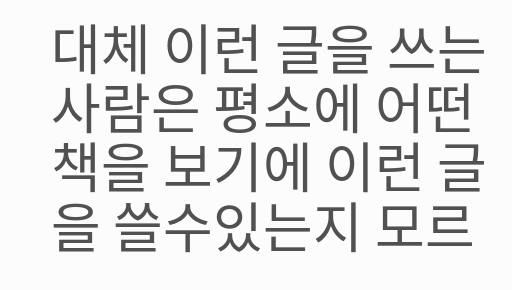대체 이런 글을 쓰는 사람은 평소에 어떤 책을 보기에 이런 글을 쓸수있는지 모르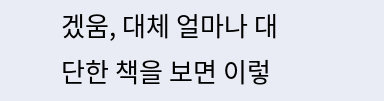겠움, 대체 얼마나 대단한 책을 보면 이렇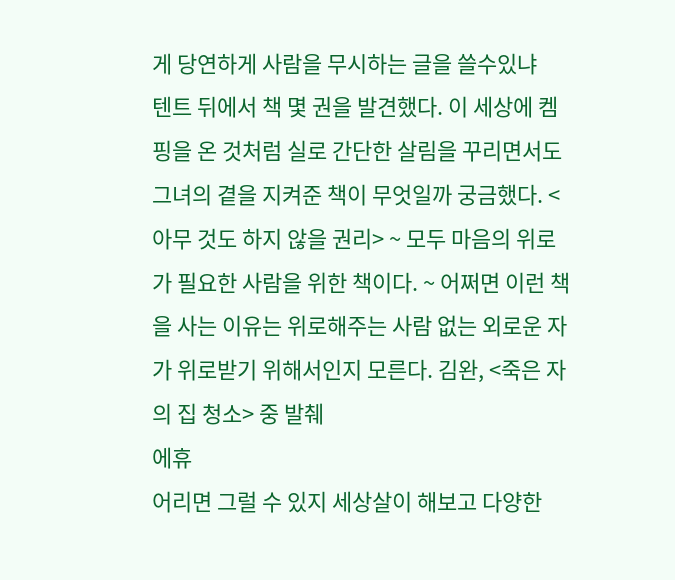게 당연하게 사람을 무시하는 글을 쓸수있냐
텐트 뒤에서 책 몇 권을 발견했다. 이 세상에 켐핑을 온 것처럼 실로 간단한 살림을 꾸리면서도 그녀의 곁을 지켜준 책이 무엇일까 궁금했다. <아무 것도 하지 않을 권리> ~ 모두 마음의 위로가 필요한 사람을 위한 책이다. ~ 어쩌면 이런 책을 사는 이유는 위로해주는 사람 없는 외로운 자가 위로받기 위해서인지 모른다. 김완, <죽은 자의 집 청소> 중 발췌
에휴
어리면 그럴 수 있지 세상살이 해보고 다양한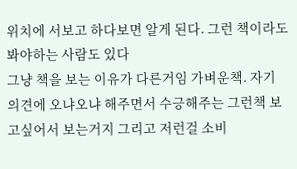위치에 서보고 하다보면 알게 된다. 그런 책이라도 봐야하는 사람도 있다
그냥 책을 보는 이유가 다른거임 가벼운책. 자기 의견에 오냐오냐 해주면서 수긍해주는 그런책 보고싶어서 보는거지 그리고 저런걸 소비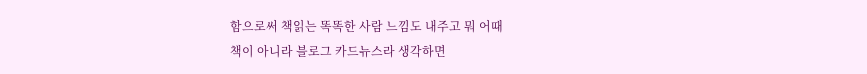함으로써 책읽는 똑똑한 사람 느낌도 내주고 뭐 어때
책이 아니라 블로그 카드뉴스라 생각하면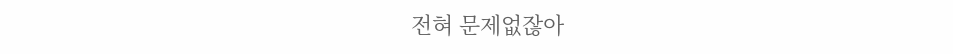전혀 문제없잖아